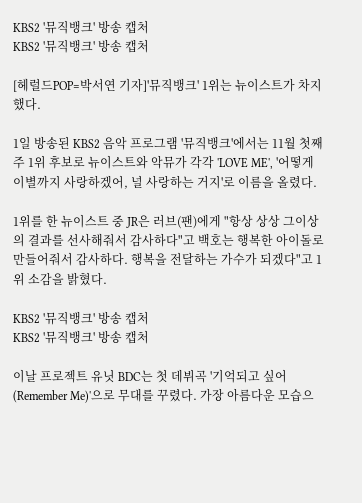KBS2 '뮤직뱅크' 방송 캡처
KBS2 '뮤직뱅크' 방송 캡처

[헤럴드POP=박서연 기자]'뮤직뱅크' 1위는 뉴이스트가 차지했다.

1일 방송된 KBS2 음악 프로그램 '뮤직뱅크'에서는 11월 첫째 주 1위 후보로 뉴이스트와 악뮤가 각각 'LOVE ME', '어떻게 이별까지 사랑하겠어, 널 사랑하는 거지'로 이름을 올렸다.

1위를 한 뉴이스트 중 JR은 러브(팬)에게 "항상 상상 그이상의 결과를 선사해줘서 감사하다"고 백호는 행복한 아이돌로 만들어줘서 감사하다. 행복을 전달하는 가수가 되겠다"고 1위 소감을 밝혔다.

KBS2 '뮤직뱅크' 방송 캡처
KBS2 '뮤직뱅크' 방송 캡처

이날 프로젝트 유닛 BDC는 첫 데뷔곡 '기억되고 싶어(Remember Me)'으로 무대를 꾸렸다. 가장 아름다운 모습으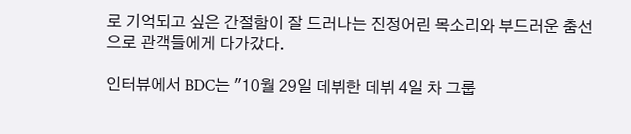로 기억되고 싶은 간절함이 잘 드러나는 진정어린 목소리와 부드러운 춤선으로 관객들에게 다가갔다.

인터뷰에서 BDC는 "10월 29일 데뷔한 데뷔 4일 차 그룹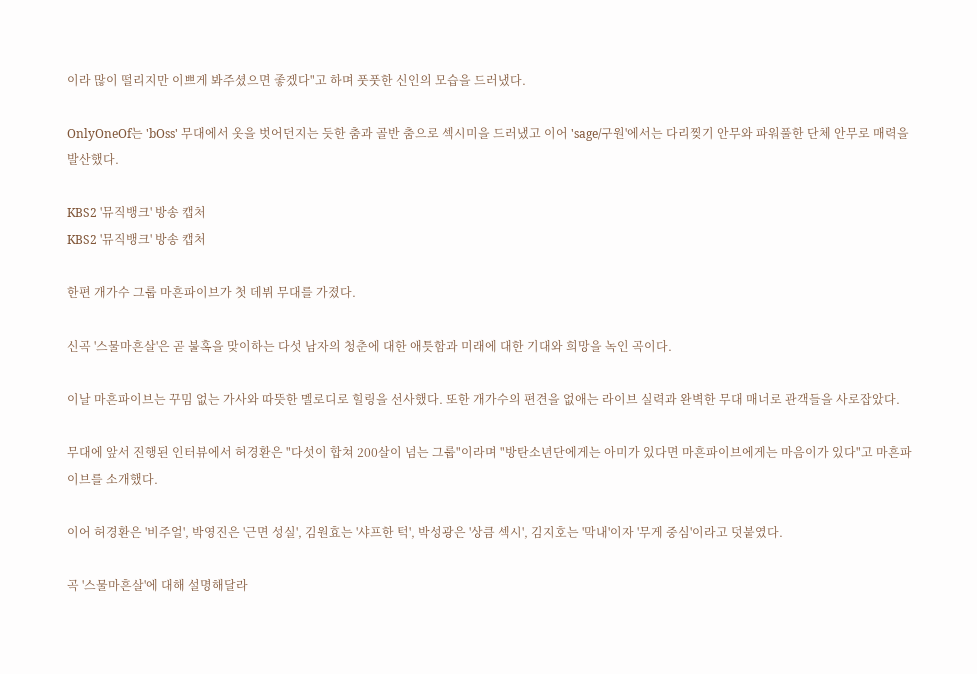이라 많이 떨리지만 이쁘게 봐주셨으면 좋겠다"고 하며 풋풋한 신인의 모습을 드러냈다.

OnlyOneOf는 'bOss' 무대에서 옷을 벗어던지는 듯한 춤과 골반 춤으로 섹시미을 드러냈고 이어 'sage/구원'에서는 다리찢기 안무와 파워풀한 단체 안무로 매력을 발산했다.

KBS2 '뮤직뱅크' 방송 캡처
KBS2 '뮤직뱅크' 방송 캡처

한편 개가수 그룹 마흔파이브가 첫 데뷔 무대를 가졌다.

신곡 '스물마흔살'은 곧 불혹을 맞이하는 다섯 남자의 청춘에 대한 애틋함과 미래에 대한 기대와 희망을 녹인 곡이다.

이날 마흔파이브는 꾸밈 없는 가사와 따뜻한 멜로디로 힐링을 선사했다. 또한 개가수의 편견을 없애는 라이브 실력과 완벽한 무대 매너로 관객들을 사로잡았다.

무대에 앞서 진행된 인터뷰에서 허경환은 "다섯이 합쳐 200살이 넘는 그룹"이라며 "방탄소년단에게는 아미가 있다면 마흔파이브에게는 마음이가 있다"고 마흔파이브를 소개했다.

이어 허경환은 '비주얼', 박영진은 '근면 성실', 김원효는 '샤프한 턱', 박성광은 '상큼 섹시', 김지호는 '막내'이자 '무게 중심'이라고 덧붙였다.

곡 '스물마흔살'에 대해 설명해달라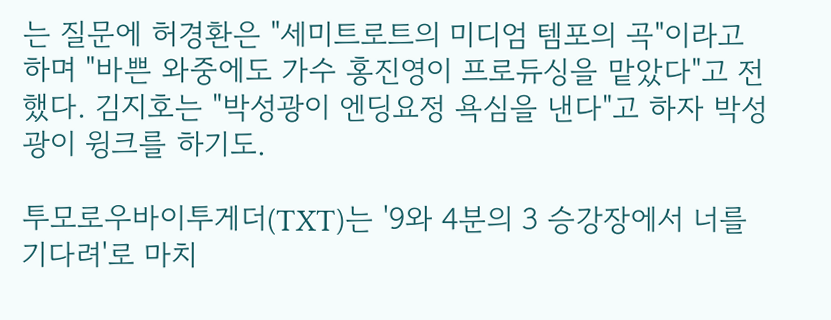는 질문에 허경환은 "세미트로트의 미디엄 템포의 곡"이라고 하며 "바쁜 와중에도 가수 홍진영이 프로듀싱을 맡았다"고 전했다. 김지호는 "박성광이 엔딩요정 욕심을 낸다"고 하자 박성광이 윙크를 하기도.

투모로우바이투게더(TXT)는 '9와 4분의 3 승강장에서 너를 기다려'로 마치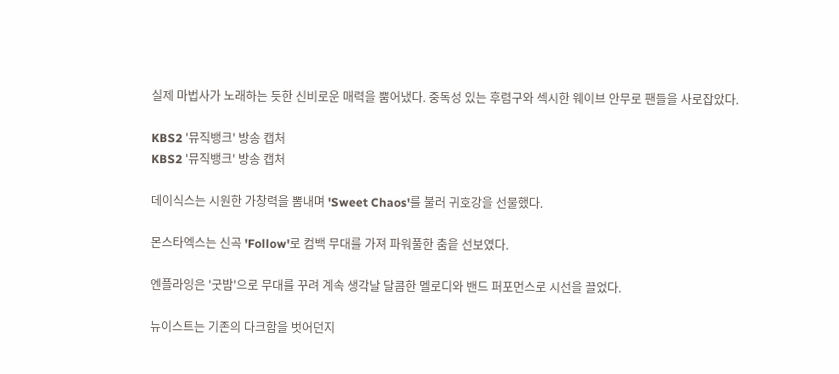실제 마법사가 노래하는 듯한 신비로운 매력을 뿜어냈다. 중독성 있는 후렴구와 섹시한 웨이브 안무로 팬들을 사로잡았다.

KBS2 '뮤직뱅크' 방송 캡처
KBS2 '뮤직뱅크' 방송 캡처

데이식스는 시원한 가창력을 뽐내며 'Sweet Chaos'를 불러 귀호강을 선물했다.

몬스타엑스는 신곡 'Follow'로 컴백 무대를 가져 파워풀한 춤읕 선보였다.

엔플라잉은 '굿밤'으로 무대를 꾸려 계속 생각날 달콤한 멜로디와 밴드 퍼포먼스로 시선을 끌었다.

뉴이스트는 기존의 다크함을 벗어던지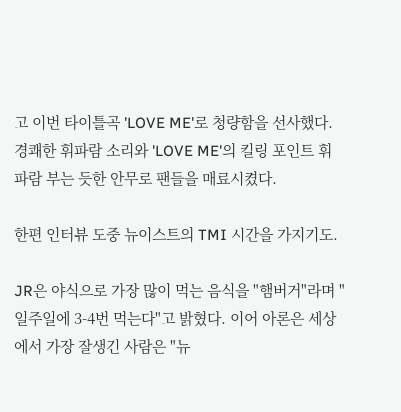고 이번 타이틀곡 'LOVE ME'로 청량함을 선사했다. 경쾌한 휘파람 소리와 'LOVE ME'의 킬링 포인트 휘파람 부는 듯한 안무로 팬들을 매료시켰다.

한편 인터뷰 도중 뉴이스트의 TMI 시간을 가지기도.

JR은 야식으로 가장 많이 먹는 음식을 "햄버거"라며 "일주일에 3-4번 먹는다"고 밝혔다. 이어 아론은 세상에서 가장 잘생긴 사람은 "뉴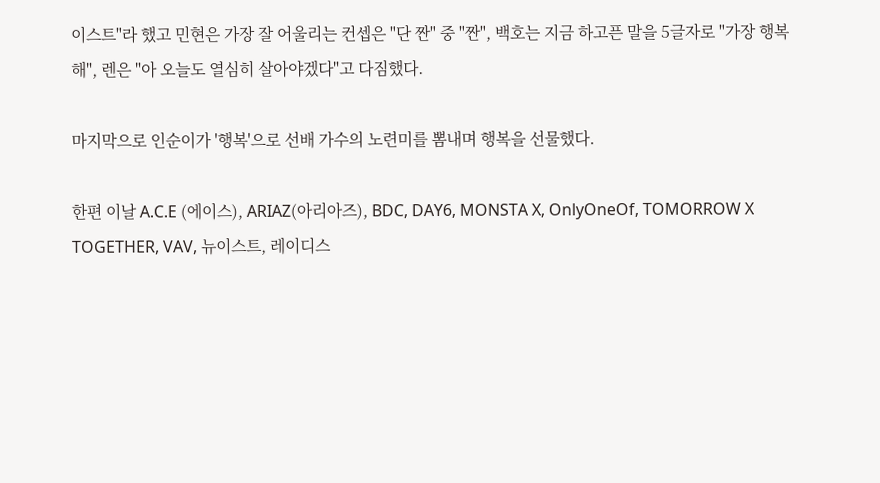이스트"라 했고 민현은 가장 잘 어울리는 컨셉은 "단 짠" 중 "짠", 백호는 지금 하고픈 말을 5글자로 "가장 행복해", 렌은 "아 오늘도 열심히 살아야겠다"고 다짐했다.

마지막으로 인순이가 '행복'으로 선배 가수의 노련미를 뽐내며 행복을 선물했다.

한편 이날 A.C.E (에이스), ARIAZ(아리아즈), BDC, DAY6, MONSTA X, OnlyOneOf, TOMORROW X TOGETHER, VAV, 뉴이스트, 레이디스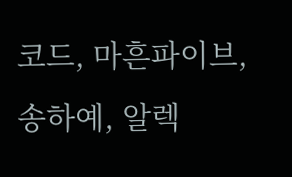코드, 마흔파이브, 송하예, 알렉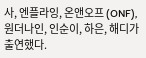사, 엔플라잉, 온앤오프 (ONF), 원더나인, 인순이, 하은, 해디가 출연했다.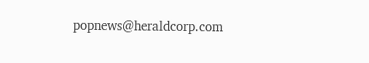popnews@heraldcorp.com